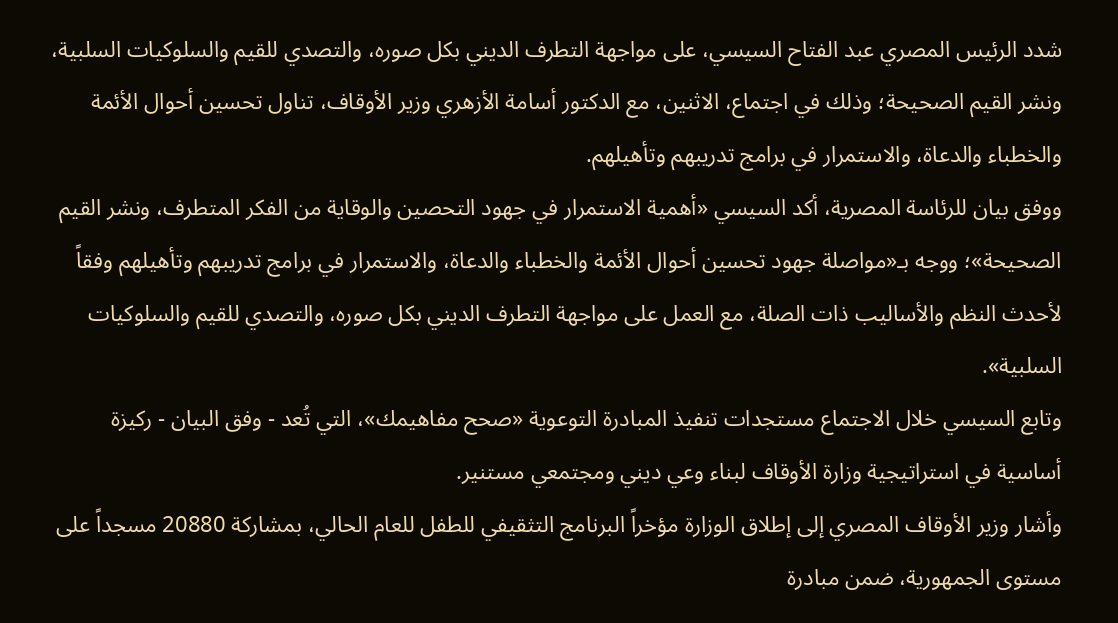شدد الرئيس المصري عبد الفتاح السيسي، على مواجهة التطرف الديني بكل صوره، والتصدي للقيم والسلوكيات السلبية، ونشر القيم الصحيحة؛ وذلك في اجتماع، الاثنين، مع الدكتور أسامة الأزهري وزير الأوقاف، تناول تحسين أحوال الأئمة والخطباء والدعاة، والاستمرار في برامج تدريبهم وتأهيلهم.
ووفق بيان للرئاسة المصرية، أكد السيسي «أهمية الاستمرار في جهود التحصين والوقاية من الفكر المتطرف، ونشر القيم الصحيحة»؛ ووجه بـ«مواصلة جهود تحسين أحوال الأئمة والخطباء والدعاة، والاستمرار في برامج تدريبهم وتأهيلهم وفقاً لأحدث النظم والأساليب ذات الصلة، مع العمل على مواجهة التطرف الديني بكل صوره، والتصدي للقيم والسلوكيات السلبية».
وتابع السيسي خلال الاجتماع مستجدات تنفيذ المبادرة التوعوية «صحح مفاهيمك»، التي تُعد - وفق البيان - ركيزة أساسية في استراتيجية وزارة الأوقاف لبناء وعي ديني ومجتمعي مستنير.
وأشار وزير الأوقاف المصري إلى إطلاق الوزارة مؤخراً البرنامج التثقيفي للطفل للعام الحالي، بمشاركة 20880 مسجداً على مستوى الجمهورية، ضمن مبادرة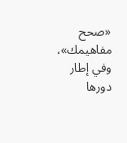«صحح مفاهيمك»، وفي إطار دورها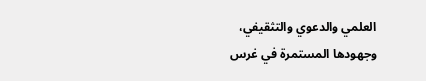العلمي والدعوي والتثقيفي، وجهودها المستمرة في غرس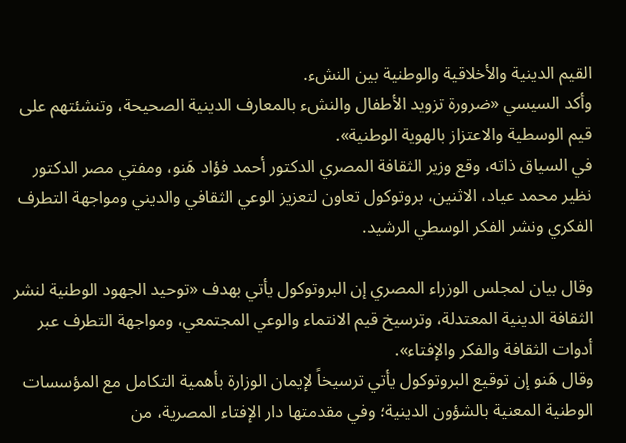القيم الدينية والأخلاقية والوطنية بين النشء.
وأكد السيسي «ضرورة تزويد الأطفال والنشء بالمعارف الدينية الصحيحة، وتنشئتهم على قيم الوسطية والاعتزاز بالهوية الوطنية».
في السياق ذاته، وقع وزير الثقافة المصري الدكتور أحمد فؤاد هَنو، ومفتي مصر الدكتور نظير محمد عياد، الاثنين، بروتوكول تعاون لتعزيز الوعي الثقافي والديني ومواجهة التطرف الفكري ونشر الفكر الوسطي الرشيد.

وقال بيان لمجلس الوزراء المصري إن البروتوكول يأتي بهدف «توحيد الجهود الوطنية لنشر الثقافة الدينية المعتدلة، وترسيخ قيم الانتماء والوعي المجتمعي، ومواجهة التطرف عبر أدوات الثقافة والفكر والإفتاء».
وقال هَنو إن توقيع البروتوكول يأتي ترسيخاً لإيمان الوزارة بأهمية التكامل مع المؤسسات الوطنية المعنية بالشؤون الدينية؛ وفي مقدمتها دار الإفتاء المصرية، من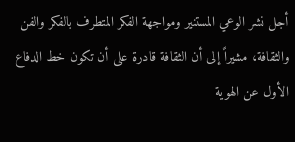أجل نشر الوعي المستنير ومواجهة الفكر المتطرف بالفكر والفن والثقافة، مشيراً إلى أن الثقافة قادرة على أن تكون خط الدفاع الأول عن الهوية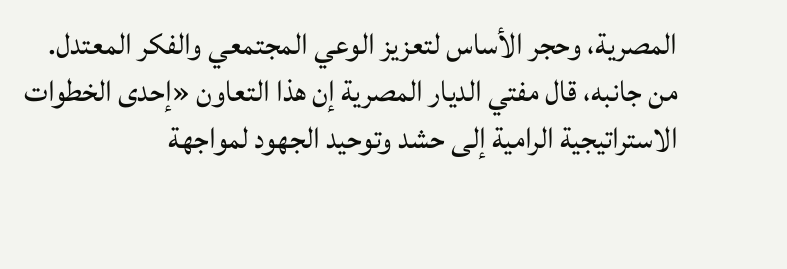المصرية، وحجر الأساس لتعزيز الوعي المجتمعي والفكر المعتدل.
من جانبه، قال مفتي الديار المصرية إن هذا التعاون «إحدى الخطوات الاستراتيجية الرامية إلى حشد وتوحيد الجهود لمواجهة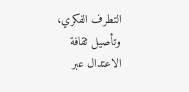التطرف الفكري، وتأصيل ثقافة الاعتدال عبر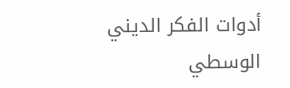أدوات الفكر الديني الوسطي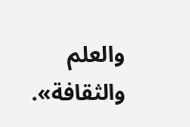والعلم والثقافة».